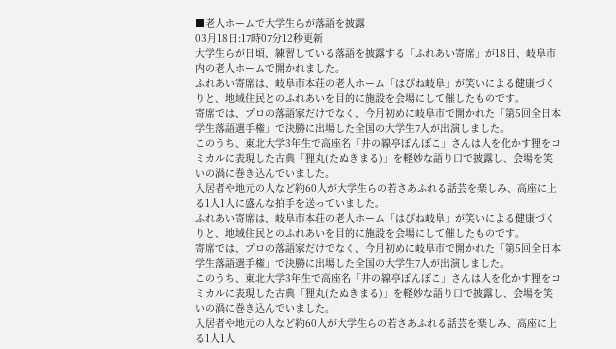■老人ホームで大学生らが落語を披露
03月18日:17時07分12秒更新
大学生らが日頃、練習している落語を披露する「ふれあい寄席」が18日、岐阜市内の老人ホームで開かれました。
ふれあい寄席は、岐阜市本荘の老人ホーム「はぴね岐阜」が笑いによる健康づくりと、地域住民とのふれあいを目的に施設を会場にして催したものです。
寄席では、プロの落語家だけでなく、今月初めに岐阜市で開かれた「第5回全日本学生落語選手権」で決勝に出場した全国の大学生7人が出演しました。
このうち、東北大学3年生で高座名「井の線亭ぽんぽこ」さんは人を化かす狸をコミカルに表現した古典「狸丸(たぬきまる)」を軽妙な語り口で披露し、会場を笑いの渦に巻き込んでいました。
入居者や地元の人など約60人が大学生らの若さあふれる話芸を楽しみ、高座に上る1人1人に盛んな拍手を送っていました。
ふれあい寄席は、岐阜市本荘の老人ホーム「はぴね岐阜」が笑いによる健康づくりと、地域住民とのふれあいを目的に施設を会場にして催したものです。
寄席では、プロの落語家だけでなく、今月初めに岐阜市で開かれた「第5回全日本学生落語選手権」で決勝に出場した全国の大学生7人が出演しました。
このうち、東北大学3年生で高座名「井の線亭ぽんぽこ」さんは人を化かす狸をコミカルに表現した古典「狸丸(たぬきまる)」を軽妙な語り口で披露し、会場を笑いの渦に巻き込んでいました。
入居者や地元の人など約60人が大学生らの若さあふれる話芸を楽しみ、高座に上る1人1人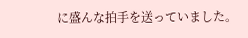に盛んな拍手を送っていました。